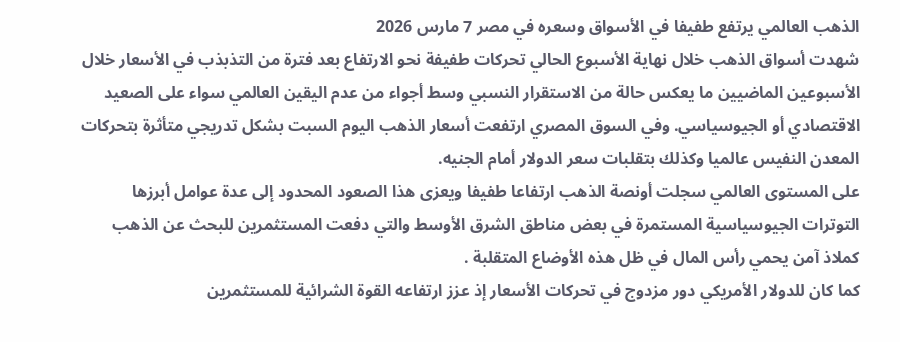الذهب العالمي يرتفع طفيفا في الأسواق وسعره في مصر 7 مارس 2026
شهدت أسواق الذهب خلال نهاية الأسبوع الحالي تحركات طفيفة نحو الارتفاع بعد فترة من التذبذب في الأسعار خلال الأسبوعين الماضيين ما يعكس حالة من الاستقرار النسبي وسط أجواء من عدم اليقين العالمي سواء على الصعيد الاقتصادي أو الجيوسياسي. وفي السوق المصري ارتفعت أسعار الذهب اليوم السبت بشكل تدريجي متأثرة بتحركات المعدن النفيس عالميا وكذلك بتقلبات سعر الدولار أمام الجنيه.
على المستوى العالمي سجلت أونصة الذهب ارتفاعا طفيفا ويعزى هذا الصعود المحدود إلى عدة عوامل أبرزها التوترات الجيوسياسية المستمرة في بعض مناطق الشرق الأوسط والتي دفعت المستثمرين للبحث عن الذهب كملاذ آمن يحمي رأس المال في ظل هذه الأوضاع المتقلبة .
كما كان للدولار الأمريكي دور مزدوج في تحركات الأسعار إذ عزز ارتفاعه القوة الشرائية للمستثمرين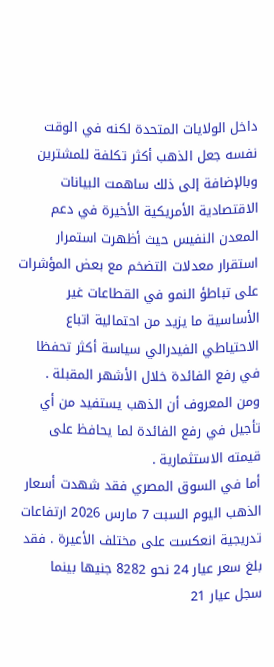داخل الولايات المتحدة لكنه في الوقت نفسه جعل الذهب أكثر تكلفة للمشترين
وبالإضافة إلى ذلك ساهمت البيانات الاقتصادية الأمريكية الأخيرة في دعم المعدن النفيس حيث أظهرت استمرار استقرار معدلات التضخم مع بعض المؤشرات على تباطؤ النمو في القطاعات غير الأساسية ما يزيد من احتمالية اتباع الاحتياطي الفيدرالي سياسة أكثر تحفظا في رفع الفائدة خلال الأشهر المقبلة . ومن المعروف أن الذهب يستفيد من أي تأجيل في رفع الفائدة لما يحافظ على قيمته الاستثمارية .
أما في السوق المصري فقد شهدت أسعار الذهب اليوم السبت 7 مارس 2026 ارتفاعات تدريجية انعكست على مختلف الأعيرة . فقد بلغ سعر عيار 24 نحو 8282 جنيها بينما سجل عيار 21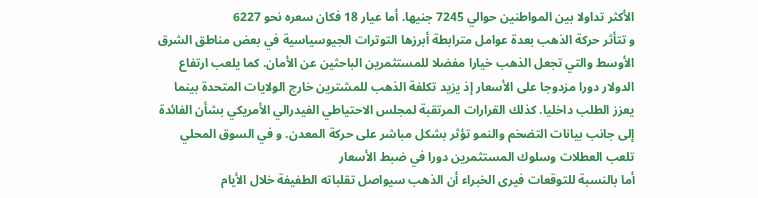الأكثر تداولا بين المواطنين حوالي 7245 جنيها. أما عيار 18 فكان سعره نحو 6227
و تتأثر حركة الذهب بعدة عوامل مترابطة أبرزها التوترات الجيوسياسية في بعض مناطق الشرق الأوسط والتي تجعل الذهب خيارا مفضلا للمستثمرين الباحثين عن الأمان. كما يلعب ارتفاع الدولار دورا مزدوجا على الأسعار إذ يزيد تكلفة الذهب للمشترين خارج الولايات المتحدة بينما يعزز الطلب داخليا. كذلك القرارات المرتقبة لمجلس الاحتياطي الفيدرالي الأمريكي بشأن الفائدة إلى جانب بيانات التضخم والنمو تؤثر بشكل مباشر على حركة المعدن. و في السوق المحلي تلعب العطلات وسلوك المستثمرين دورا في ضبط الأسعار
أما بالنسبة للتوقعات فيرى الخبراء أن الذهب سيواصل تقلباته الطفيفة خلال الأيام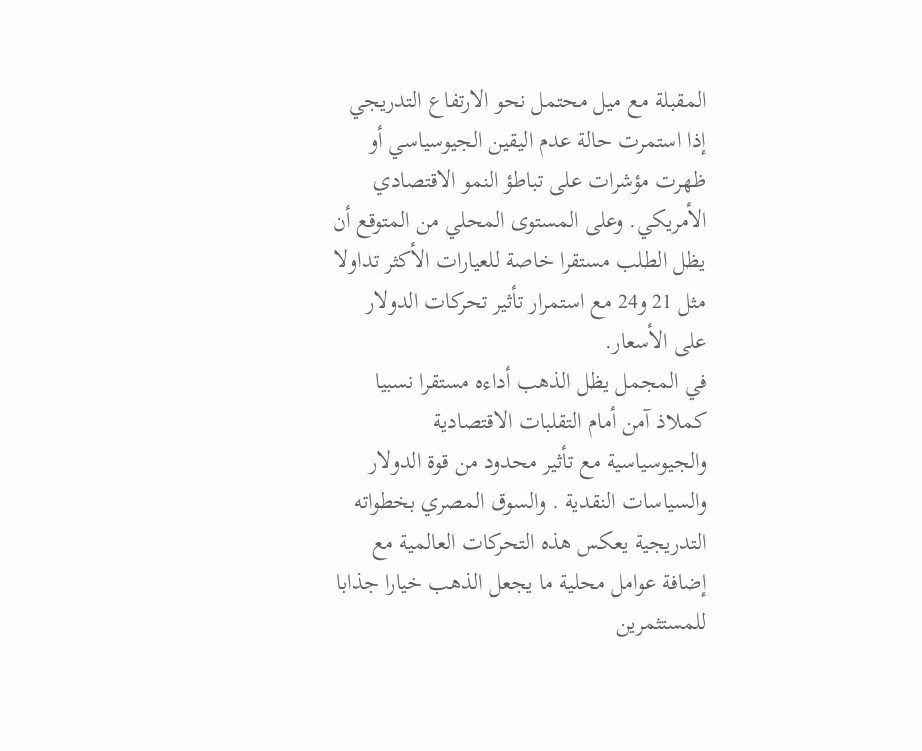المقبلة مع ميل محتمل نحو الارتفاع التدريجي إذا استمرت حالة عدم اليقين الجيوسياسي أو ظهرت مؤشرات على تباطؤ النمو الاقتصادي الأمريكي. وعلى المستوى المحلي من المتوقع أن يظل الطلب مستقرا خاصة للعيارات الأكثر تداولا مثل 21 و24 مع استمرار تأثير تحركات الدولار على الأسعار.
في المجمل يظل الذهب أداءه مستقرا نسبيا كملاذ آمن أمام التقلبات الاقتصادية والجيوسياسية مع تأثير محدود من قوة الدولار والسياسات النقدية . والسوق المصري بخطواته التدريجية يعكس هذه التحركات العالمية مع إضافة عوامل محلية ما يجعل الذهب خيارا جذابا للمستثمرين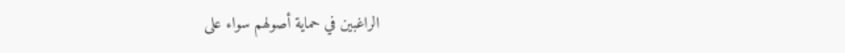الراغبين في حماية أصولهم سواء على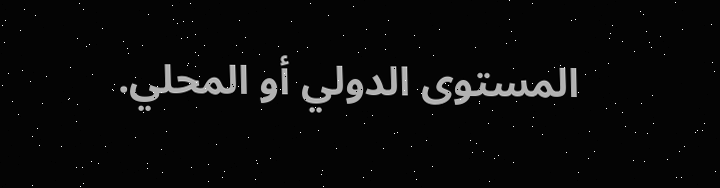المستوى الدولي أو المحلي.